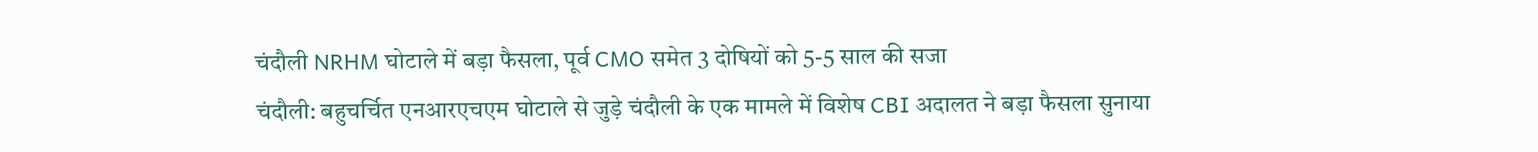चंदौली NRHM घोटाले में बड़ा फैसला, पूर्व CMO समेत 3 दोषियों को 5-5 साल की सजा
चंदौली: बहुचर्चित एनआरएचएम घोटाले से जुड़े चंदौली के एक मामले में विशेष CBI अदालत ने बड़ा फैसला सुनाया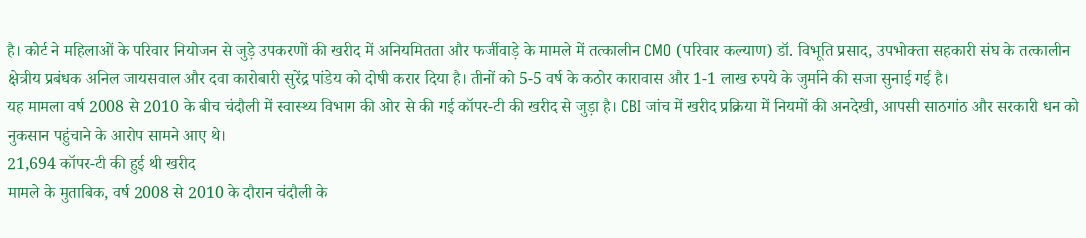है। कोर्ट ने महिलाओं के परिवार नियोजन से जुड़े उपकरणों की खरीद में अनियमितता और फर्जीवाड़े के मामले में तत्कालीन CMO (परिवार कल्याण) डॉ. विभूति प्रसाद, उपभोक्ता सहकारी संघ के तत्कालीन क्षेत्रीय प्रबंधक अनिल जायसवाल और दवा कारोबारी सुरेंद्र पांडेय को दोषी करार दिया है। तीनों को 5-5 वर्ष के कठोर कारावास और 1-1 लाख रुपये के जुर्माने की सजा सुनाई गई है।
यह मामला वर्ष 2008 से 2010 के बीच चंदौली में स्वास्थ्य विभाग की ओर से की गई कॉपर-टी की खरीद से जुड़ा है। CBI जांच में खरीद प्रक्रिया में नियमों की अनदेखी, आपसी साठगांठ और सरकारी धन को नुकसान पहुंचाने के आरोप सामने आए थे।
21,694 कॉपर-टी की हुई थी खरीद
मामले के मुताबिक, वर्ष 2008 से 2010 के दौरान चंदौली के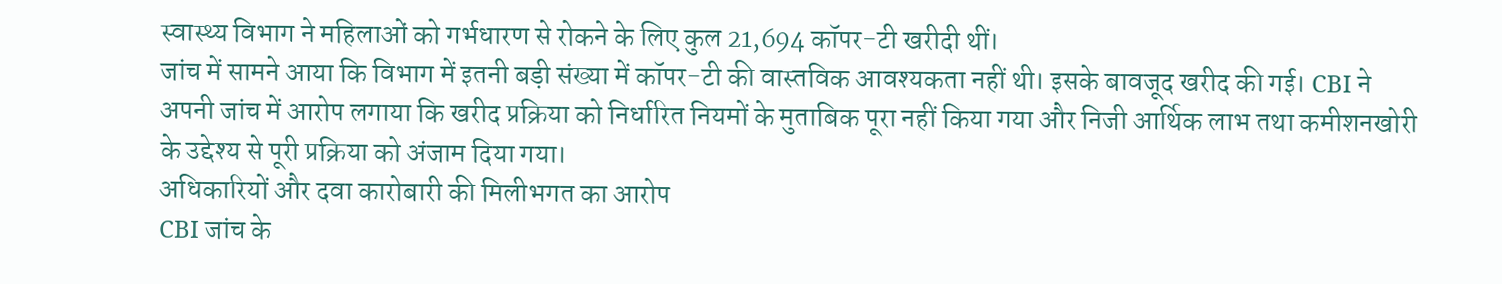स्वास्थ्य विभाग ने महिलाओं को गर्भधारण से रोकने के लिए कुल 21,694 कॉपर-टी खरीदी थीं।
जांच में सामने आया कि विभाग में इतनी बड़ी संख्या में कॉपर-टी की वास्तविक आवश्यकता नहीं थी। इसके बावजूद खरीद की गई। CBI ने अपनी जांच में आरोप लगाया कि खरीद प्रक्रिया को निर्धारित नियमों के मुताबिक पूरा नहीं किया गया और निजी आर्थिक लाभ तथा कमीशनखोरी के उद्देश्य से पूरी प्रक्रिया को अंजाम दिया गया।
अधिकारियों और दवा कारोबारी की मिलीभगत का आरोप
CBI जांच के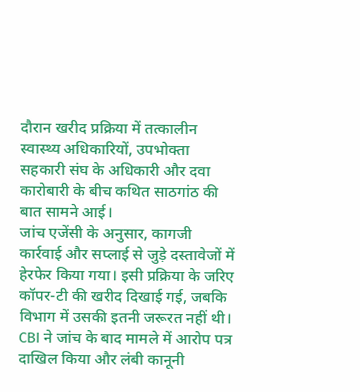दौरान खरीद प्रक्रिया में तत्कालीन स्वास्थ्य अधिकारियों, उपभोक्ता सहकारी संघ के अधिकारी और दवा कारोबारी के बीच कथित साठगांठ की बात सामने आई।
जांच एजेंसी के अनुसार, कागजी कार्रवाई और सप्लाई से जुड़े दस्तावेजों में हेरफेर किया गया। इसी प्रक्रिया के जरिए कॉपर-टी की खरीद दिखाई गई, जबकि विभाग में उसकी इतनी जरूरत नहीं थी।
CBI ने जांच के बाद मामले में आरोप पत्र दाखिल किया और लंबी कानूनी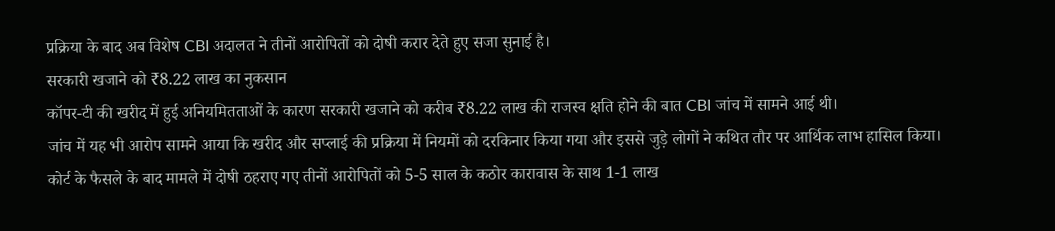प्रक्रिया के बाद अब विशेष CBI अदालत ने तीनों आरोपितों को दोषी करार देते हुए सजा सुनाई है।
सरकारी खजाने को ₹8.22 लाख का नुकसान
कॉपर-टी की खरीद में हुई अनियमितताओं के कारण सरकारी खजाने को करीब ₹8.22 लाख की राजस्व क्षति होने की बात CBI जांच में सामने आई थी।
जांच में यह भी आरोप सामने आया कि खरीद और सप्लाई की प्रक्रिया में नियमों को दरकिनार किया गया और इससे जुड़े लोगों ने कथित तौर पर आर्थिक लाभ हासिल किया।
कोर्ट के फैसले के बाद मामले में दोषी ठहराए गए तीनों आरोपितों को 5-5 साल के कठोर कारावास के साथ 1-1 लाख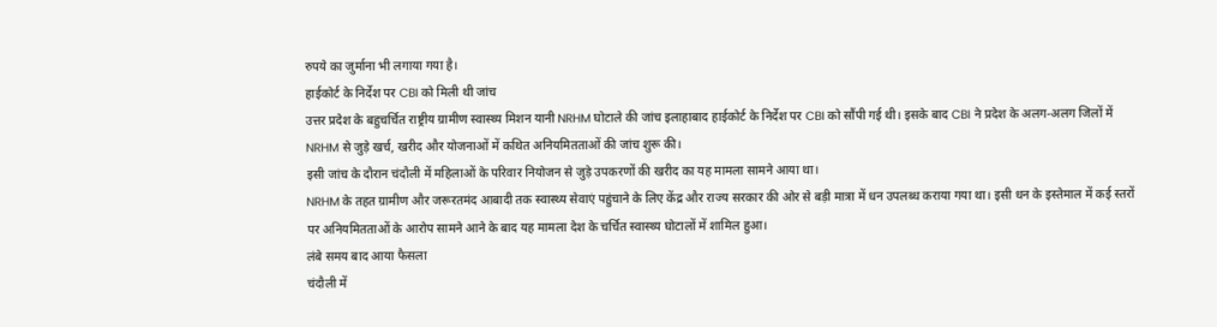रुपये का जुर्माना भी लगाया गया है।
हाईकोर्ट के निर्देश पर CBI को मिली थी जांच
उत्तर प्रदेश के बहुचर्चित राष्ट्रीय ग्रामीण स्वास्थ्य मिशन यानी NRHM घोटाले की जांच इलाहाबाद हाईकोर्ट के निर्देश पर CBI को सौंपी गई थी। इसके बाद CBI ने प्रदेश के अलग-अलग जिलों में NRHM से जुड़े खर्च, खरीद और योजनाओं में कथित अनियमितताओं की जांच शुरू की।
इसी जांच के दौरान चंदौली में महिलाओं के परिवार नियोजन से जुड़े उपकरणों की खरीद का यह मामला सामने आया था।
NRHM के तहत ग्रामीण और जरूरतमंद आबादी तक स्वास्थ्य सेवाएं पहुंचाने के लिए केंद्र और राज्य सरकार की ओर से बड़ी मात्रा में धन उपलब्ध कराया गया था। इसी धन के इस्तेमाल में कई स्तरों पर अनियमितताओं के आरोप सामने आने के बाद यह मामला देश के चर्चित स्वास्थ्य घोटालों में शामिल हुआ।
लंबे समय बाद आया फैसला
चंदौली में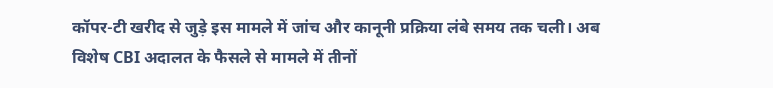कॉपर-टी खरीद से जुड़े इस मामले में जांच और कानूनी प्रक्रिया लंबे समय तक चली। अब विशेष CBI अदालत के फैसले से मामले में तीनों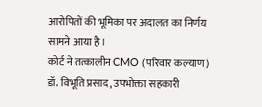आरोपितों की भूमिका पर अदालत का निर्णय सामने आया है।
कोर्ट ने तत्कालीन CMO (परिवार कल्याण) डॉ. विभूति प्रसाद, उपभोक्ता सहकारी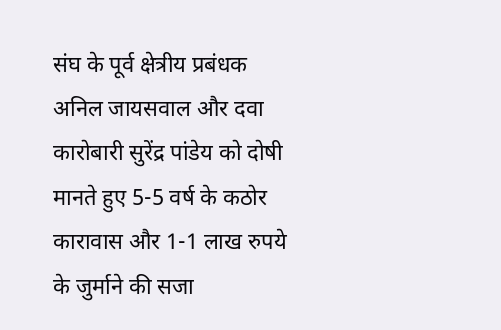संघ के पूर्व क्षेत्रीय प्रबंधक अनिल जायसवाल और दवा कारोबारी सुरेंद्र पांडेय को दोषी मानते हुए 5-5 वर्ष के कठोर कारावास और 1-1 लाख रुपये के जुर्माने की सजा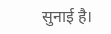सुनाई है।